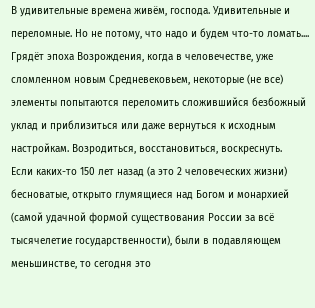В удивительные времена живём, господа. Удивительные и переломные. Но не потому, что надо и будем что-то ломать.... Грядёт эпоха Возрождения, когда в человечестве, уже сломленном новым Средневековьем, некоторые (не все) элементы попытаются переломить сложившийся безбожный уклад и приблизиться или даже вернуться к исходным настройкам. Возродиться, восстановиться, воскреснуть.
Если каких-то 150 лет назад (а это 2 человеческих жизни) бесноватые, открыто глумящиеся над Богом и монархией (самой удачной формой существования России за всё тысячелетие государственности), были в подавляющем меньшинстве, то сегодня это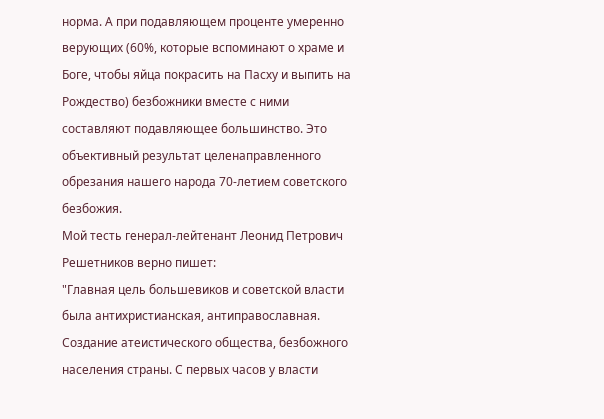норма. А при подавляющем проценте умеренно верующих (60%, которые вспоминают о храме и Боге, чтобы яйца покрасить на Пасху и выпить на Рождество) безбожники вместе с ними составляют подавляющее большинство. Это объективный результат целенаправленного обрезания нашего народа 70-летием советского безбожия.
Мой тесть генерал-лейтенант Леонид Петрович Решетников верно пишет:
"Главная цель большевиков и советской власти была антихристианская, антиправославная. Создание атеистического общества, безбожного населения страны. С первых часов у власти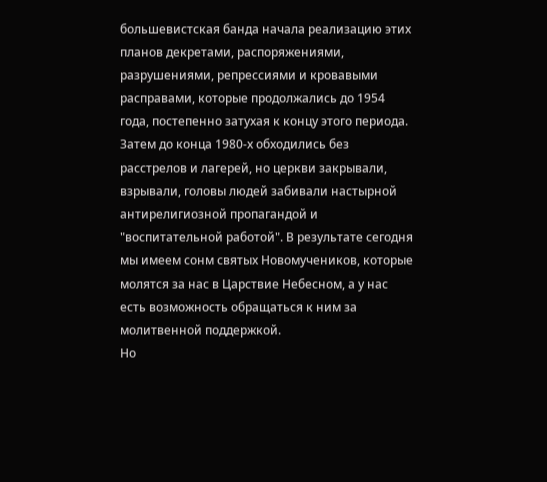большевистская банда начала реализацию этих планов декретами, распоряжениями, разрушениями, репрессиями и кровавыми расправами, которые продолжались до 1954 года, постепенно затухая к концу этого периода. Затем до конца 1980-х обходились без расстрелов и лагерей, но церкви закрывали, взрывали, головы людей забивали настырной антирелигиозной пропагандой и "воспитательной работой". В результате сегодня мы имеем сонм святых Новомучеников, которые молятся за нас в Царствие Небесном, а у нас есть возможность обращаться к ним за молитвенной поддержкой.
Но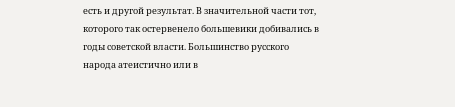есть и другой результат. В значительной части тот, которого так остервенело большевики добивались в годы советской власти. Большинство русского народа атеистично или в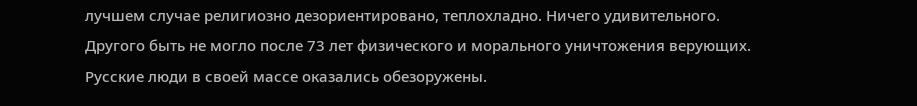лучшем случае религиозно дезориентировано, теплохладно. Ничего удивительного. Другого быть не могло после 73 лет физического и морального уничтожения верующих. Русские люди в своей массе оказались обезоружены.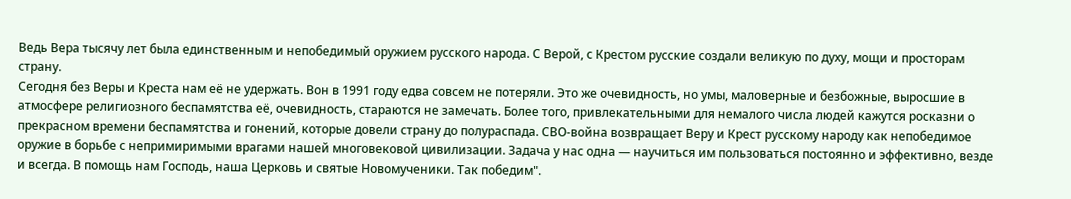Ведь Вера тысячу лет была единственным и непобедимый оружием русского народа. С Верой, с Крестом русские создали великую по духу, мощи и просторам страну.
Сегодня без Веры и Креста нам её не удержать. Вон в 1991 году едва совсем не потеряли. Это же очевидность, но умы, маловерные и безбожные, выросшие в атмосфере религиозного беспамятства её, очевидность, стараются не замечать. Более того, привлекательными для немалого числа людей кажутся росказни о прекрасном времени беспамятства и гонений, которые довели страну до полураспада. СВО-война возвращает Веру и Крест русскому народу как непобедимое оружие в борьбе с непримиримыми врагами нашей многовековой цивилизации. Задача у нас одна — научиться им пользоваться постоянно и эффективно, везде и всегда. В помощь нам Господь, наша Церковь и святые Новомученики. Так победим".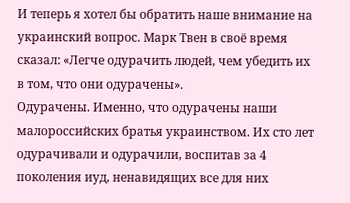И теперь я хотел бы обратить наше внимание на украинский вопрос. Марк Твен в своё время сказал: «Легче одурачить людей, чем убедить их в том, что они одурачены».
Одурачены. Именно, что одурачены наши малороссийских братья украинством. Их сто лет одурачивали и одурачили, воспитав за 4 поколения иуд, ненавидящих все для них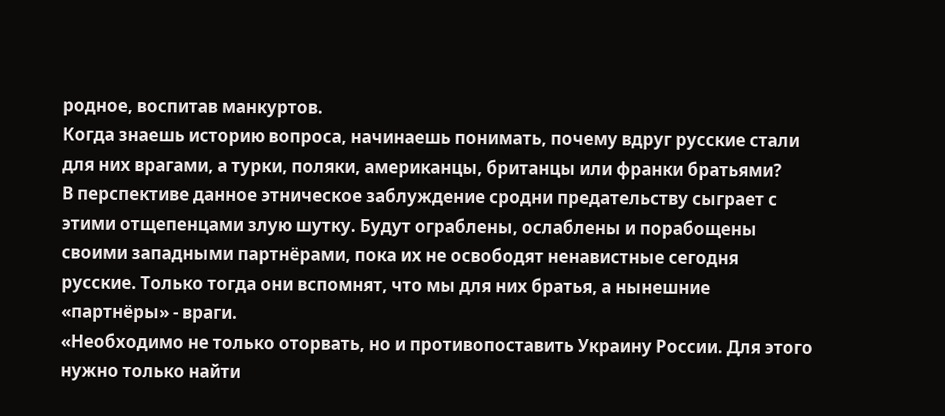родное, воспитав манкуртов.
Когда знаешь историю вопроса, начинаешь понимать, почему вдруг русские стали для них врагами, а турки, поляки, американцы, британцы или франки братьями?
В перспективе данное этническое заблуждение сродни предательству сыграет с этими отщепенцами злую шутку. Будут ограблены, ослаблены и порабощены своими западными партнёрами, пока их не освободят ненавистные сегодня русские. Только тогда они вспомнят, что мы для них братья, а нынешние «партнёры» - враги.
«Необходимо не только оторвать, но и противопоставить Украину России. Для этого нужно только найти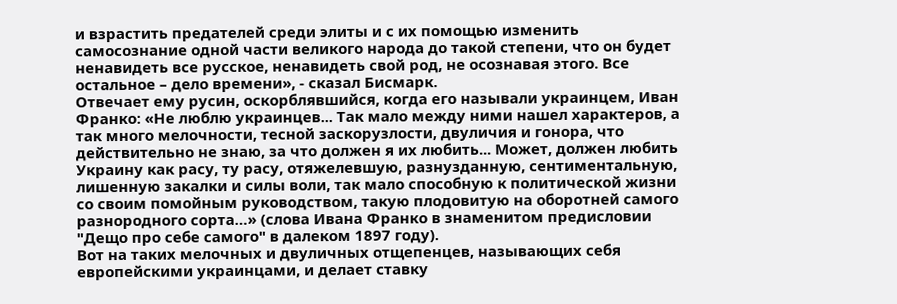и взрастить предателей среди элиты и с их помощью изменить самосознание одной части великого народа до такой степени, что он будет ненавидеть все русское, ненавидеть свой род, не осознавая этого. Все остальное – дело времени», - сказал Бисмарк.
Отвечает ему русин, оскорблявшийся, когда его называли украинцем, Иван Франко: «Не люблю украинцев... Так мало между ними нашел характеров, а так много мелочности, тесной заскорузлости, двуличия и гонора, что действительно не знаю, за что должен я их любить... Может, должен любить Украину как расу, ту расу, отяжелевшую, разнузданную, сентиментальную, лишенную закалки и силы воли, так мало способную к политической жизни со своим помойным руководством, такую плодовитую на оборотней самого разнородного сорта…» (слова Ивана Франко в знаменитом предисловии "Дещо про себе самого" в далеком 1897 году).
Вот на таких мелочных и двуличных отщепенцев, называющих себя европейскими украинцами, и делает ставку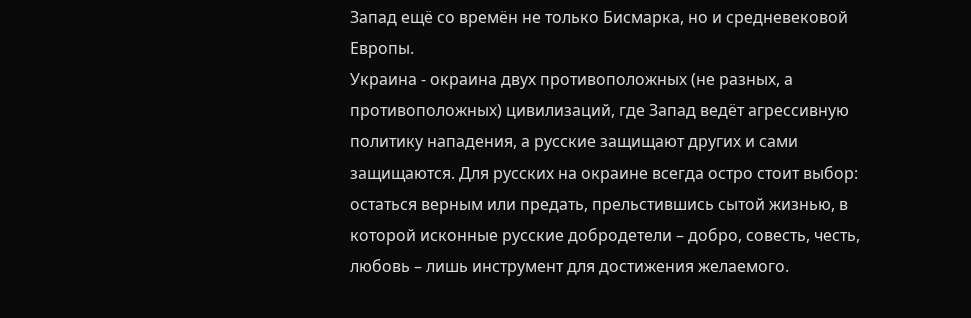Запад ещё со времён не только Бисмарка, но и средневековой Европы.
Украина - окраина двух противоположных (не разных, а противоположных) цивилизаций, где Запад ведёт агрессивную политику нападения, а русские защищают других и сами защищаются. Для русских на окраине всегда остро стоит выбор: остаться верным или предать, прельстившись сытой жизнью, в которой исконные русские добродетели – добро, совесть, честь, любовь – лишь инструмент для достижения желаемого.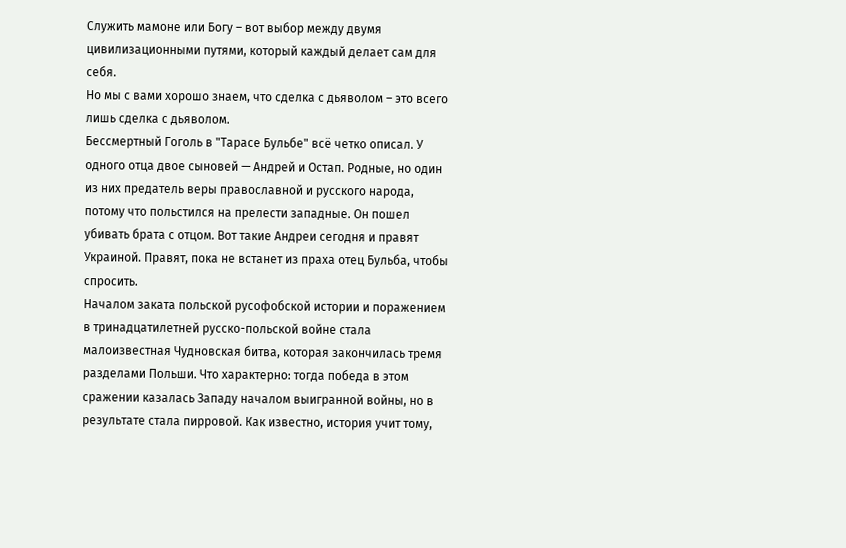Служить мамоне или Богу – вот выбор между двумя цивилизационными путями, который каждый делает сам для себя.
Но мы с вами хорошо знаем, что сделка с дьяволом – это всего лишь сделка с дьяволом.
Бессмертный Гоголь в "Тарасе Бульбе" всё четко описал. У одного отца двое сыновей — Андрей и Остап. Родные, но один из них предатель веры православной и русского народа, потому что польстился на прелести западные. Он пошел убивать брата с отцом. Вот такие Андреи сегодня и правят Украиной. Правят, пока не встанет из праха отец Бульба, чтобы спросить.
Началом заката польской русофобской истории и поражением в тринадцатилетней русско-польской войне стала малоизвестная Чудновская битва, которая закончилась тремя разделами Польши. Что характерно: тогда победа в этом сражении казалась Западу началом выигранной войны, но в результате стала пирровой. Как известно, история учит тому,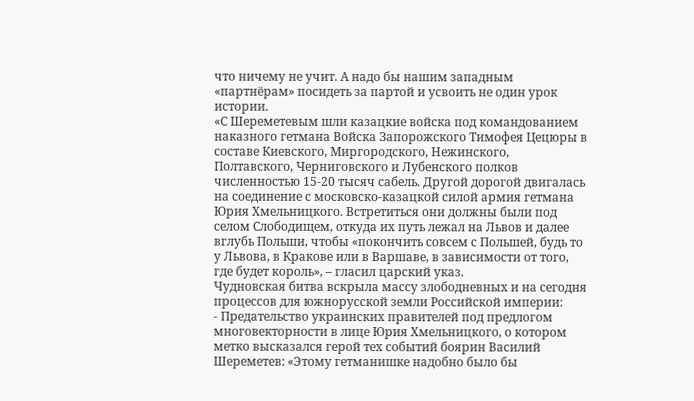что ничему не учит. А надо бы нашим западным «партнёрам» посидеть за партой и усвоить не один урок истории.
«С Шереметевым шли казацкие войска под командованием наказного гетмана Войска Запорожского Тимофея Цецюры в составе Киевского, Миргородского, Нежинского, Полтавского, Черниговского и Лубенского полков численностью 15-20 тысяч сабель. Другой дорогой двигалась на соединение с московско-казацкой силой армия гетмана Юрия Хмельницкого. Встретиться они должны были под селом Слободищем, откуда их путь лежал на Львов и далее вглубь Польши, чтобы «покончить совсем с Польшей, будь то у Львова, в Кракове или в Варшаве, в зависимости от того, где будет король», – гласил царский указ.
Чудновская битва вскрыла массу злободневных и на сегодня процессов для южнорусской земли Российской империи:
- Предательство украинских правителей под предлогом многовекторности в лице Юрия Хмельницкого, о котором метко высказался герой тех событий боярин Василий Шереметев: «Этому гетманишке надобно было бы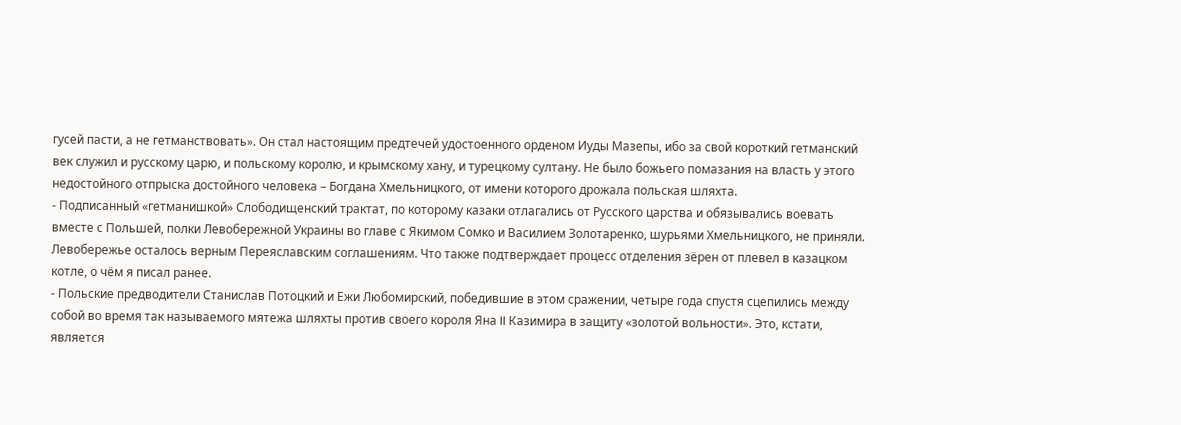гусей пасти, а не гетманствовать». Он стал настоящим предтечей удостоенного орденом Иуды Мазепы, ибо за свой короткий гетманский век служил и русскому царю, и польскому королю, и крымскому хану, и турецкому султану. Не было божьего помазания на власть у этого недостойного отпрыска достойного человека – Богдана Хмельницкого, от имени которого дрожала польская шляхта.
- Подписанный «гетманишкой» Слободищенский трактат, по которому казаки отлагались от Русского царства и обязывались воевать вместе с Польшей, полки Левобережной Украины во главе с Якимом Сомко и Василием Золотаренко, шурьями Хмельницкого, не приняли. Левобережье осталось верным Переяславским соглашениям. Что также подтверждает процесс отделения зёрен от плевел в казацком котле, о чём я писал ранее.
- Польские предводители Станислав Потоцкий и Ежи Любомирский, победившие в этом сражении, четыре года спустя сцепились между собой во время так называемого мятежа шляхты против своего короля Яна II Казимира в защиту «золотой вольности». Это, кстати, является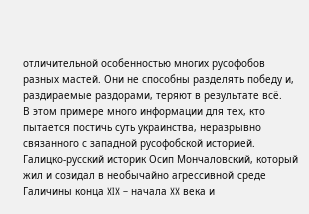отличительной особенностью многих русофобов разных мастей. Они не способны разделять победу и, раздираемые раздорами, теряют в результате всё.
В этом примере много информации для тех, кто пытается постичь суть украинства, неразрывно связанного с западной русофобской историей.
Галицко-русский историк Осип Мончаловский, который жил и созидал в необычайно агрессивной среде Галичины конца XIX – начала XX века и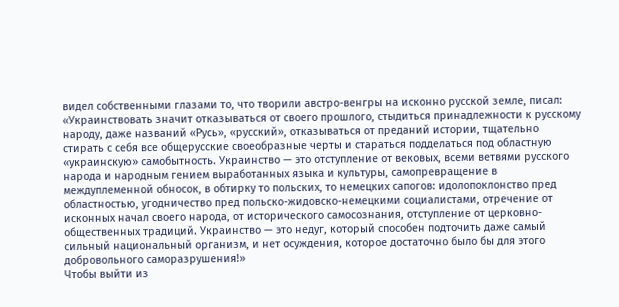видел собственными глазами то, что творили австро-венгры на исконно русской земле, писал: «Украинствовать значит отказываться от своего прошлого, стыдиться принадлежности к русскому народу, даже названий «Русь», «русский», отказываться от преданий истории, тщательно стирать с себя все общерусские своеобразные черты и стараться подделаться под областную «украинскую» самобытность. Украинство — это отступление от вековых, всеми ветвями русского народа и народным гением выработанных языка и культуры, самопревращение в междуплеменной обносок, в обтирку то польских, то немецких сапогов: идолопоклонство пред областностью, угодничество пред польско-жидовско-немецкими социалистами, отречение от исконных начал своего народа, от исторического самосознания, отступление от церковно-общественных традиций. Украинство — это недуг, который способен подточить даже самый сильный национальный организм, и нет осуждения, которое достаточно было бы для этого добровольного саморазрушения!»
Чтобы выйти из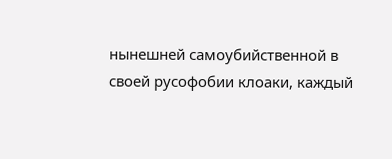нынешней самоубийственной в своей русофобии клоаки, каждый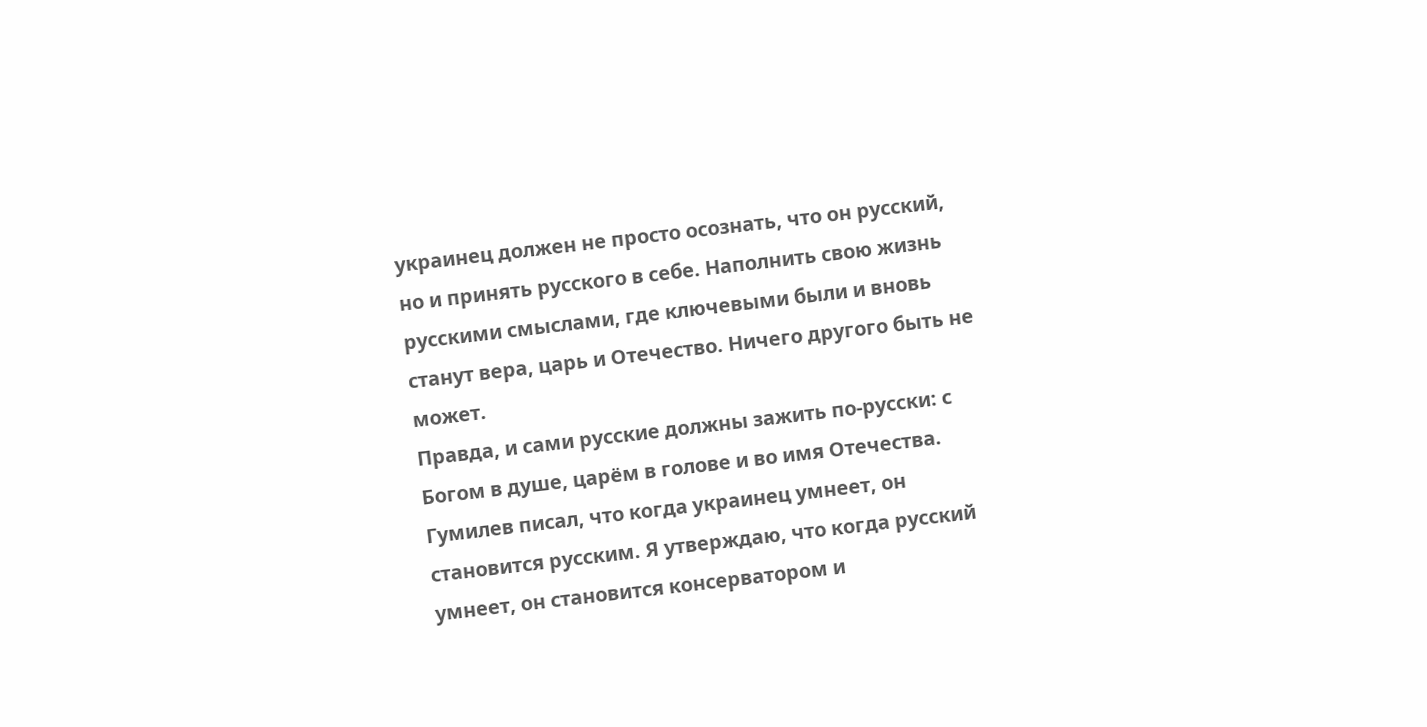украинец должен не просто осознать, что он русский, но и принять русского в себе. Наполнить свою жизнь русскими смыслами, где ключевыми были и вновь станут вера, царь и Отечество. Ничего другого быть не может.
Правда, и сами русские должны зажить по-русски: с Богом в душе, царём в голове и во имя Отечества. Гумилев писал, что когда украинец умнеет, он становится русским. Я утверждаю, что когда русский умнеет, он становится консерватором и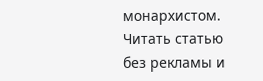монархистом.
Читать статью без рекламы и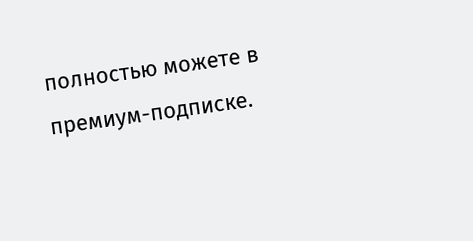полностью можете в премиум-подписке.